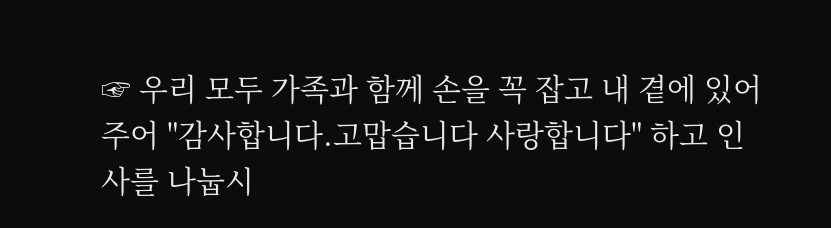☞ 우리 모두 가족과 함께 손을 꼭 잡고 내 곁에 있어주어 "감사합니다.고맙습니다 사랑합니다" 하고 인사를 나눕시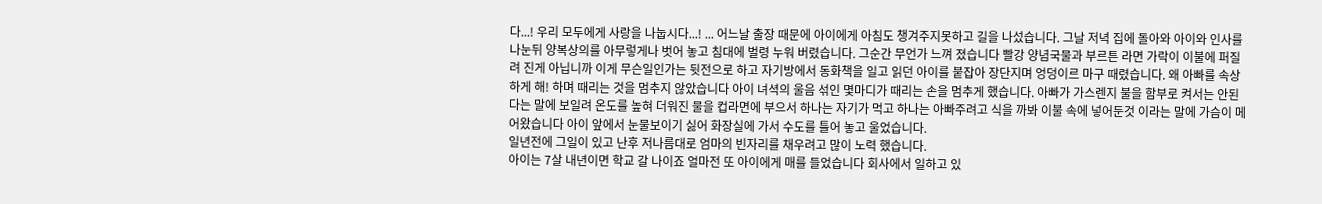다...! 우리 모두에게 사랑을 나눕시다...! ... 어느날 출장 때문에 아이에게 아침도 챙겨주지못하고 길을 나섰습니다. 그날 저녁 집에 돌아와 아이와 인사를 나눈뒤 양복상의를 아무렇게나 벗어 놓고 침대에 벌령 누워 버렸습니다. 그순간 무언가 느껴 졌습니다 빨강 양념국물과 부르튼 라면 가락이 이불에 퍼질려 진게 아닙니까 이게 무슨일인가는 뒷전으로 하고 자기방에서 동화책을 일고 읽던 아이를 붙잡아 장단지며 엉덩이르 마구 때렸습니다. 왜 아빠를 속상하게 해! 하며 때리는 것을 멈추지 않았습니다 아이 녀셕의 울음 섞인 몇마디가 때리는 손을 멈추게 했습니다. 아빠가 가스렌지 불을 함부로 켜서는 안된다는 말에 보일려 온도를 높혀 더워진 물을 컵라면에 부으서 하나는 자기가 먹고 하나는 아빠주려고 식을 까봐 이불 속에 넣어둔것 이라는 말에 가슴이 메어왔습니다 아이 앞에서 눈물보이기 싫어 화장실에 가서 수도를 틀어 놓고 울었습니다.
일년전에 그일이 있고 난후 저나름대로 엄마의 빈자리를 채우려고 많이 노력 했습니다.
아이는 7살 내년이면 학교 갈 나이죠 얼마전 또 아이에게 매를 들었습니다 회사에서 일하고 있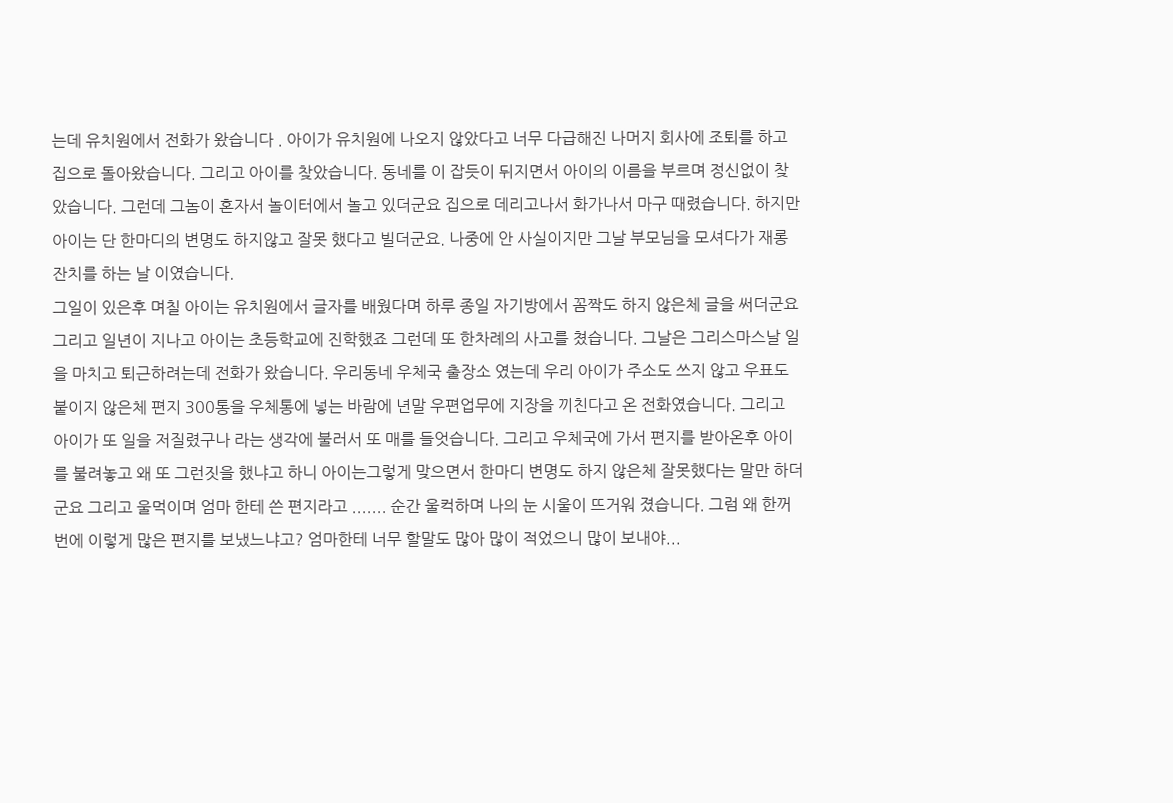는데 유치원에서 전화가 왔습니다 . 아이가 유치원에 나오지 않았다고 너무 다급해진 나머지 회사에 조퇴를 하고 집으로 돌아왔습니다. 그리고 아이를 찾았습니다. 동네를 이 잡듯이 뒤지면서 아이의 이름을 부르며 정신없이 찾았습니다. 그런데 그놈이 혼자서 놀이터에서 놀고 있더군요 집으로 데리고나서 화가나서 마구 때렸습니다. 하지만 아이는 단 한마디의 변명도 하지않고 잘못 했다고 빌더군요. 나중에 안 사실이지만 그날 부모님을 모셔다가 재롱잔치를 하는 날 이였습니다.
그일이 있은후 며칠 아이는 유치원에서 글자를 배웠다며 하루 종일 자기방에서 꼼짝도 하지 않은체 글을 써더군요 그리고 일년이 지나고 아이는 초등학교에 진학했죠 그런데 또 한차례의 사고를 쳤습니다. 그날은 그리스마스날 일을 마치고 퇴근하려는데 전화가 왔습니다. 우리동네 우체국 출장소 였는데 우리 아이가 주소도 쓰지 않고 우표도 붙이지 않은체 편지 300통을 우체통에 넣는 바람에 년말 우편업무에 지장을 끼친다고 온 전화였습니다. 그리고 아이가 또 일을 저질렸구나 라는 생각에 불러서 또 매를 들엇습니다. 그리고 우체국에 가서 편지를 받아온후 아이를 불려놓고 왜 또 그런짓을 했냐고 하니 아이는그렇게 맞으면서 한마디 변명도 하지 않은체 잘못했다는 말만 하더군요 그리고 울먹이며 엄마 한테 쓴 편지라고 ....... 순간 울컥하며 나의 눈 시울이 뜨거워 졌습니다. 그럼 왜 한꺼번에 이렇게 많은 편지를 보냈느냐고? 엄마한테 너무 할말도 많아 많이 적었으니 많이 보내야...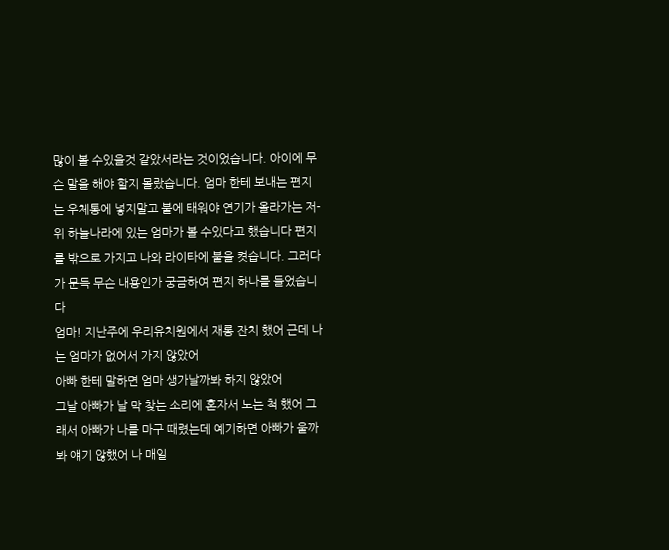많이 볼 수있을것 같았서라는 것이었습니다. 아이에 무슨 말을 해야 할지 몰랐습니다. 엄마 한테 보내는 편지는 우체통에 넣지말고 불에 태워야 연기가 올라가는 저-위 하늘나라에 있는 엄마가 볼 수있다고 했습니다 편지를 밖으로 가지고 나와 라이타에 불을 켯습니다. 그러다가 문득 무슨 내용인가 궁금하여 편지 하나를 들었습니다
엄마! 지난주에 우리유치원에서 재롱 잔치 했어 근데 나는 엄마가 없어서 가지 않았어
아빠 한테 말하면 엄마 생가날까봐 하지 않았어
그날 아빠가 날 막 찾는 소리에 혼자서 노는 척 했어 그래서 아빠가 나를 마구 때렸는데 예기하면 아빠가 울까봐 얘기 않했어 나 매일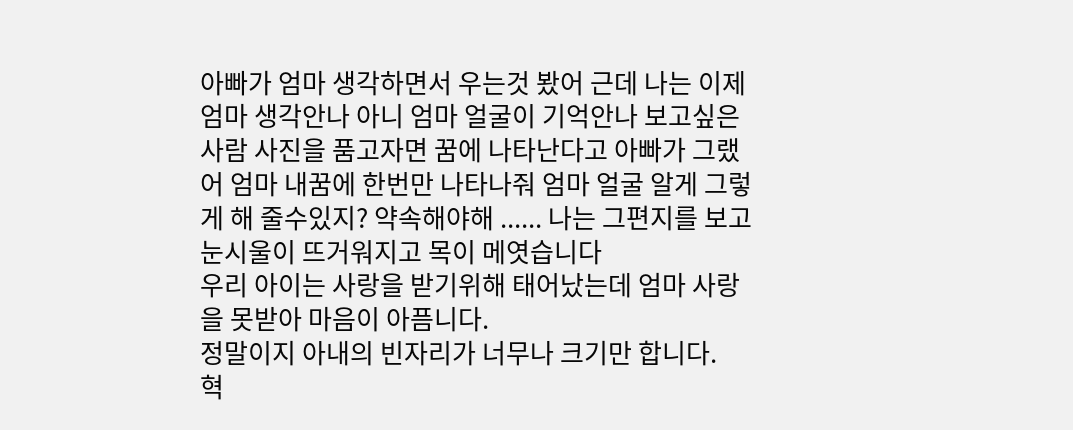아빠가 엄마 생각하면서 우는것 봤어 근데 나는 이제 엄마 생각안나 아니 엄마 얼굴이 기억안나 보고싶은 사람 사진을 품고자면 꿈에 나타난다고 아빠가 그랬어 엄마 내꿈에 한번만 나타나줘 엄마 얼굴 알게 그렇게 해 줄수있지? 약속해야해 ...... 나는 그편지를 보고 눈시울이 뜨거워지고 목이 메엿습니다
우리 아이는 사랑을 받기위해 태어났는데 엄마 사랑을 못받아 마음이 아픔니다.
정말이지 아내의 빈자리가 너무나 크기만 합니다.
혁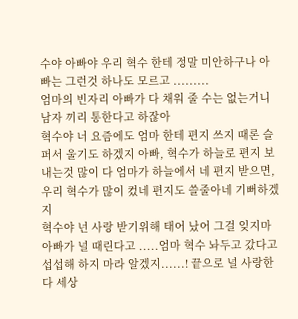수야 아빠야 우리 혁수 한테 정말 미안하구나 아빠는 그런것 하나도 모르고 .........
엄마의 빈자리 아빠가 다 채워 줄 수는 없는거니 남자 끼리 통한다고 하잖아
혁수야 너 요즘에도 엄마 한테 편지 쓰지 때론 슬퍼서 울기도 하겠지 아빠, 혁수가 하늘로 편지 보내는것 많이 다 엄마가 하늘에서 네 편지 받으면, 우리 혁수가 많이 컸네 편지도 쓸줄아네 기뻐하겠지
혁수야 넌 사랑 받기위해 태어 났어 그걸 잊지마 아빠가 널 때린다고 .....엄마 혁수 놔두고 갔다고 섭섭해 하지 마라 알겠지......! 끝으로 널 사랑한다 세상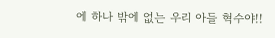에 하나 밖에 없는 우리 아들 혁수야!!